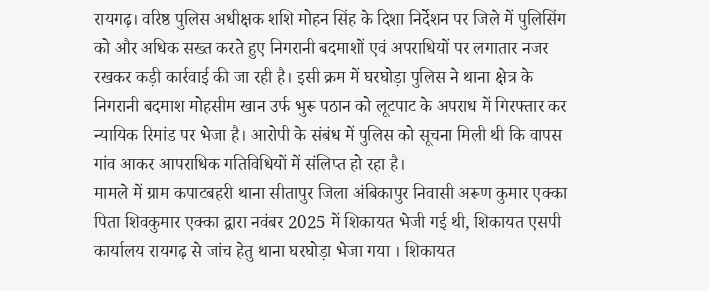रायगढ़। वरिष्ठ पुलिस अधीक्षक शशि मोहन सिंह के दिशा निर्देशन पर जिले में पुलिसिंग को और अधिक सख्त करते हुए निगरानी बदमाशों एवं अपराधियों पर लगातार नजर रखकर कड़ी कार्रवाई की जा रही है। इसी क्रम में घरघोड़ा पुलिस ने थाना क्षेत्र के निगरानी बदमाश मोहसीम खान उर्फ भुरू पठान को लूटपाट के अपराध में गिरफ्तार कर न्यायिक रिमांड पर भेजा है। आरोपी के संबंध में पुलिस को सूचना मिली थी कि वापस गांव आकर आपराधिक गतिविधियों में संलिप्त हो रहा है।
मामले में ग्राम कपाटबहरी थाना सीतापुर जिला अंबिकापुर निवासी अरूण कुमार एक्का पिता शिवकुमार एक्का द्वारा नवंबर 2025 में शिकायत भेजी गई थी, शिकायत एसपी कार्यालय रायगढ़ से जांच हेतु थाना घरघोड़ा भेजा गया । शिकायत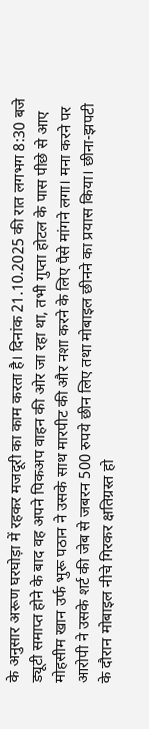के अनुसार अरूण घरघोड़ा में रहकर मजदूरी का काम करता है। दिनांक 21.10.2025 की रात लगभग 8:30 बजे ड्यूटी समाप्त होने के बाद वह अपने पिकअप वाहन की ओर जा रहा था, तभी गुप्ता होटल के पास पीछे से आए मोहसीम खान उर्फ भुरू पठान ने उसके साथ मारपीट की और नशा करने के लिए पैसे मांगने लगा। मना करने पर आरोपी ने उसके शर्ट की जेब से जबरन 500 रुपये छीन लिए तथा मोबाइल छीनने का प्रयास किया। छीना-झपटी के दौरान मोबाइल नीचे गिरकर क्षतिग्रस्त हो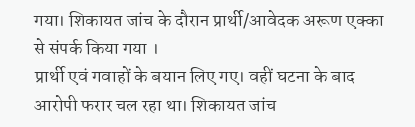गया। शिकायत जांच के दौरान प्रार्थी/आवेदक अरूण एक्का से संपर्क किया गया ।
प्रार्थी एवं गवाहों के बयान लिए गए। वहीं घटना के बाद आरोपी फरार चल रहा था। शिकायत जांच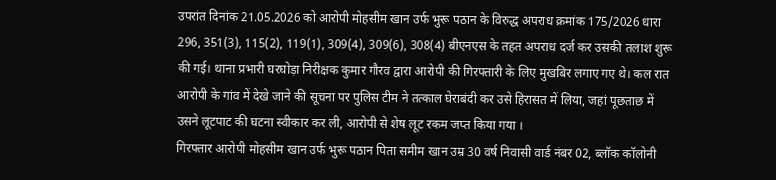उपरांत दिनांक 21.05.2026 को आरोपी मोहसीम खान उर्फ भुरू पठान के विरुद्ध अपराध क्रमांक 175/2026 धारा 296, 351(3), 115(2), 119(1), 309(4), 309(6), 308(4) बीएनएस के तहत अपराध दर्ज कर उसकी तलाश शुरू की गई। थाना प्रभारी घरघोड़ा निरीक्षक कुमार गौरव द्वारा आरोपी की गिरफ्तारी के लिए मुखबिर लगाए गए थे। कल रात आरोपी के गांव में देखे जाने की सूचना पर पुलिस टीम ने तत्काल घेराबंदी कर उसे हिरासत में लिया, जहां पूछताछ में उसने लूटपाट की घटना स्वीकार कर ली, आरोपी से शेष लूट रकम जप्त किया गया ।
गिरफ्तार आरोपी मोहसीम खान उर्फ भुरू पठान पिता समीम खान उम्र 30 वर्ष निवासी वार्ड नंबर 02, ब्लॉक कॉलोनी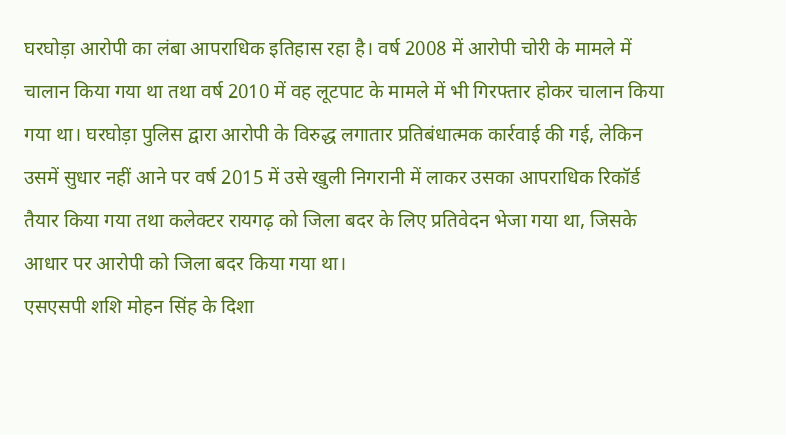घरघोड़ा आरोपी का लंबा आपराधिक इतिहास रहा है। वर्ष 2008 में आरोपी चोरी के मामले में चालान किया गया था तथा वर्ष 2010 में वह लूटपाट के मामले में भी गिरफ्तार होकर चालान किया गया था। घरघोड़ा पुलिस द्वारा आरोपी के विरुद्ध लगातार प्रतिबंधात्मक कार्रवाई की गई, लेकिन उसमें सुधार नहीं आने पर वर्ष 2015 में उसे खुली निगरानी में लाकर उसका आपराधिक रिकॉर्ड तैयार किया गया तथा कलेक्टर रायगढ़ को जिला बदर के लिए प्रतिवेदन भेजा गया था, जिसके आधार पर आरोपी को जिला बदर किया गया था।
एसएसपी शशि मोहन सिंह के दिशा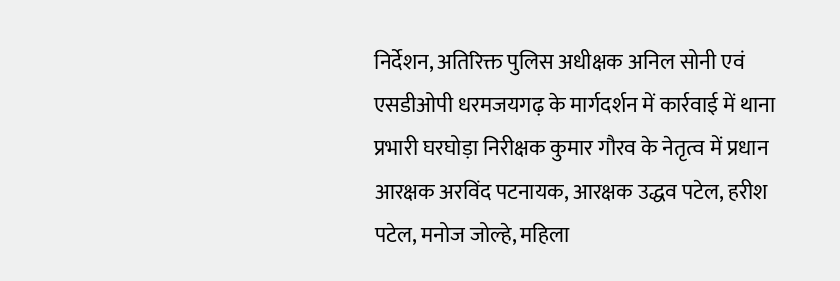निर्देशन, अतिरिक्त पुलिस अधीक्षक अनिल सोनी एवं एसडीओपी धरमजयगढ़ के मार्गदर्शन में कार्रवाई में थाना प्रभारी घरघोड़ा निरीक्षक कुमार गौरव के नेतृत्व में प्रधान आरक्षक अरविंद पटनायक, आरक्षक उद्धव पटेल, हरीश पटेल, मनोज जोल्हे, महिला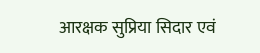आरक्षक सुप्रिया सिदार एवं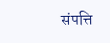संपत्ति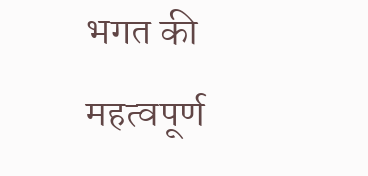भगत की महत्वपूर्ण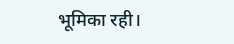भूमिका रही।